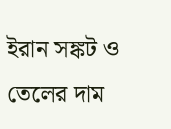ইরান সঙ্কট ও তেলের দাম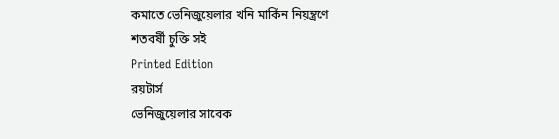কমাতে ভেনিজুয়েলার খনি মার্কিন নিয়ন্ত্রণে
শতবর্ষী চুক্তি সই
Printed Edition
রয়টার্স
ভেনিজুয়েলার সাবেক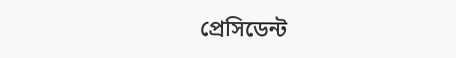প্রেসিডেন্ট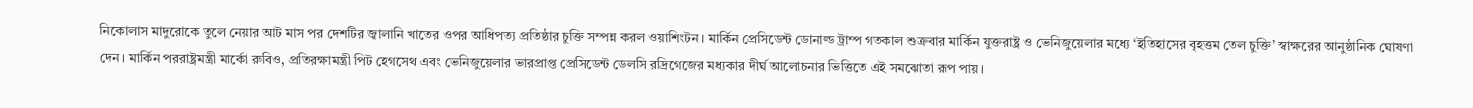নিকোলাস মাদুরোকে তুলে নেয়ার আট মাস পর দেশটির জ্বালানি খাতের ওপর আধিপত্য প্রতিষ্ঠার চুক্তি সম্পন্ন করল ওয়াশিংটন। মার্কিন প্রেসিডেন্ট ডোনাল্ড ট্রাম্প গতকাল শুক্রবার মার্কিন যুক্তরাষ্ট্র ও ভেনিজুয়েলার মধ্যে ‘ইতিহাসের বৃহত্তম তেল চুক্তি’ স্বাক্ষরের আনুষ্ঠানিক ঘোষণা দেন। মার্কিন পররাষ্ট্রমন্ত্রী মার্কো রুবিও, প্রতিরক্ষামন্ত্রী পিট হেগসেথ এবং ভেনিজুয়েলার ভারপ্রাপ্ত প্রেসিডেন্ট ডেলসি রদ্রিগেজের মধ্যকার দীর্ঘ আলোচনার ভিত্তিতে এই সমঝোতা রূপ পায়।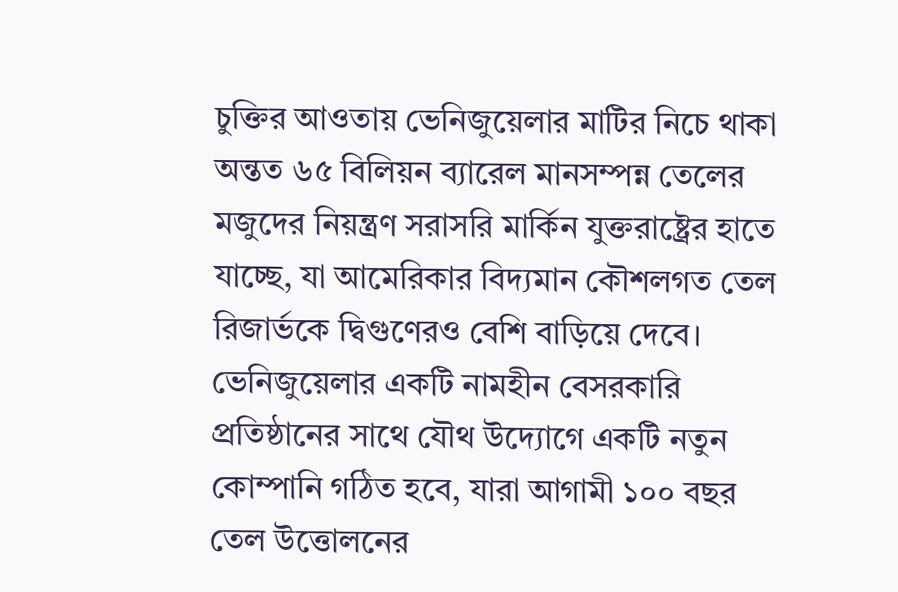চুক্তির আওতায় ভেনিজুয়েলার মাটির নিচে থাকা অন্তত ৬৫ বিলিয়ন ব্যারেল মানসম্পন্ন তেলের মজুদের নিয়ন্ত্রণ সরাসরি মার্কিন যুক্তরাষ্ট্রের হাতে যাচ্ছে, যা আমেরিকার বিদ্যমান কৌশলগত তেল রিজার্ভকে দ্বিগুণেরও বেশি বাড়িয়ে দেবে। ভেনিজুয়েলার একটি নামহীন বেসরকারি প্রতিষ্ঠানের সাথে যৌথ উদ্যোগে একটি নতুন কোম্পানি গঠিত হবে, যারা আগামী ১০০ বছর তেল উত্তোলনের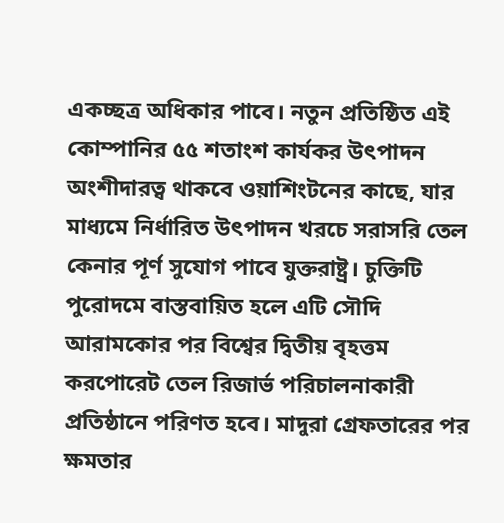একচ্ছত্র অধিকার পাবে। নতুন প্রতিষ্ঠিত এই কোম্পানির ৫৫ শতাংশ কার্যকর উৎপাদন অংশীদারত্ব থাকবে ওয়াশিংটনের কাছে, যার মাধ্যমে নির্ধারিত উৎপাদন খরচে সরাসরি তেল কেনার পূর্ণ সুযোগ পাবে যুক্তরাষ্ট্র। চুক্তিটি পুরোদমে বাস্তবায়িত হলে এটি সৌদি আরামকোর পর বিশ্বের দ্বিতীয় বৃহত্তম করপোরেট তেল রিজার্ভ পরিচালনাকারী প্রতিষ্ঠানে পরিণত হবে। মাদুরা গ্রেফতারের পর ক্ষমতার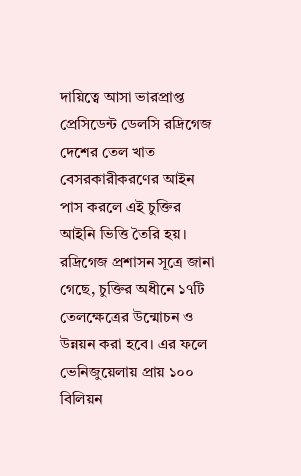দায়িত্বে আসা ভারপ্রাপ্ত প্রেসিডেন্ট ডেলসি রদ্রিগেজ দেশের তেল খাত বেসরকারীকরণের আইন পাস করলে এই চুক্তির আইনি ভিত্তি তৈরি হয়। রদ্রিগেজ প্রশাসন সূত্রে জানা গেছে, চুক্তির অধীনে ১৭টি তেলক্ষেত্রের উন্মোচন ও উন্নয়ন করা হবে। এর ফলে ভেনিজুয়েলায় প্রায় ১০০ বিলিয়ন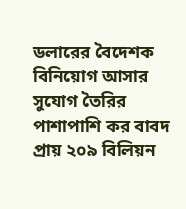ডলারের বৈদেশক বিনিয়োগ আসার সুযোগ তৈরির পাশাপাশি কর বাবদ প্রায় ২০৯ বিলিয়ন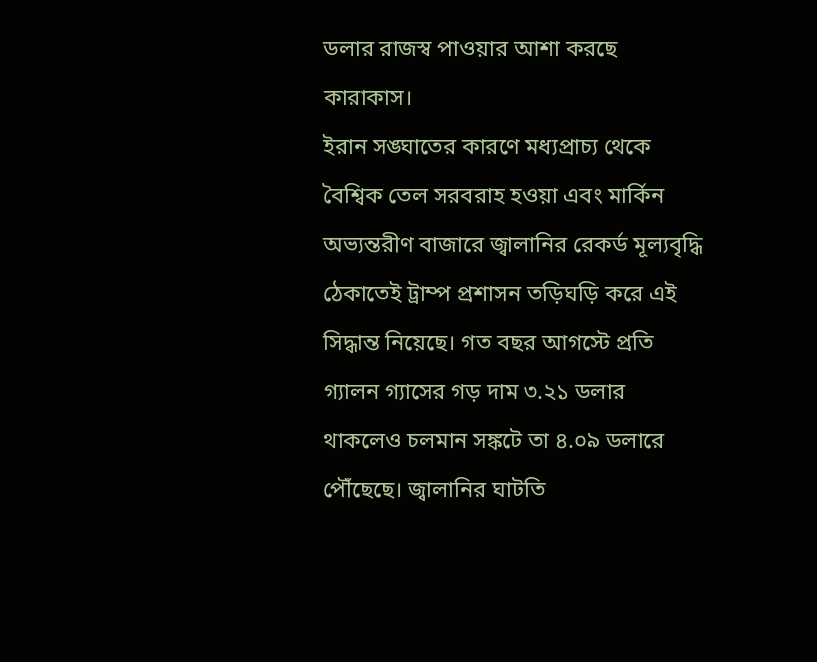ডলার রাজস্ব পাওয়ার আশা করছে কারাকাস।
ইরান সঙ্ঘাতের কারণে মধ্যপ্রাচ্য থেকে বৈশ্বিক তেল সরবরাহ হওয়া এবং মার্কিন অভ্যন্তরীণ বাজারে জ্বালানির রেকর্ড মূল্যবৃদ্ধি ঠেকাতেই ট্রাম্প প্রশাসন তড়িঘড়ি করে এই সিদ্ধান্ত নিয়েছে। গত বছর আগস্টে প্রতি গ্যালন গ্যাসের গড় দাম ৩.২১ ডলার থাকলেও চলমান সঙ্কটে তা ৪.০৯ ডলারে পৌঁছেছে। জ্বালানির ঘাটতি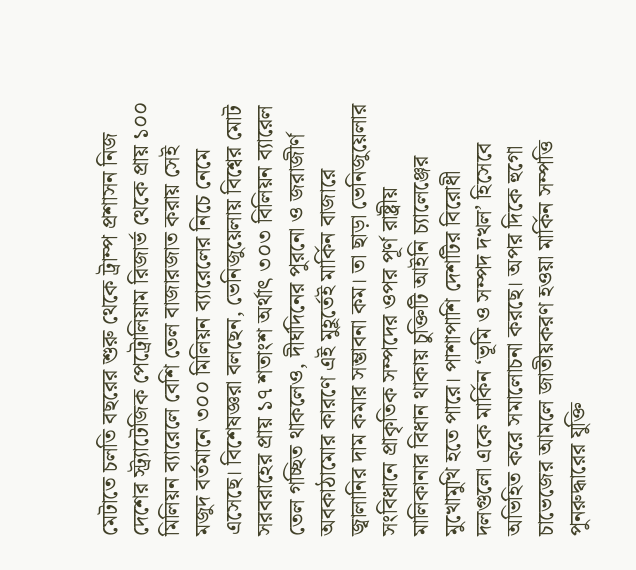মেটাতে চলতি বছরের শুরু থেকে ট্রাম্প প্রশাসন নিজ দেশের স্ট্র্যাটেজিক পেট্রোলিয়াম রিজার্ভ থেকে প্রায় ১০০ মিলিয়ন ব্যারেলে বেশি তেল বাজারজাত করায় সেই মজুদ বর্তমানে ৩০০ মিলিয়ন ব্যারেলের নিচে নেমে এসেছে। বিশেষজ্ঞরা বলছেন, ভেনিজুয়েলায় বিশ্বের মোট সরবরাহের প্রায় ১৭ শতাংশ অর্থাৎ ৩০৩ বিলিয়ন ব্যারেল তেল গচ্ছিত থাকলেও, দীর্ঘদিনের পুরনো ও জরাজীর্ণ অবকাঠামোর কারণে এই মুহূর্তেই মার্কিন বাজারে জ্বালানির দাম কমার সম্ভাবনা কম। তা ছাড়া ভেনিজুয়েলার সংবিধানে প্রাকৃতিক সম্পদের ওপর পূর্ণ রাষ্ট্রীয় মালিকানার বিধান থাকায় চুক্তিটি আইনি চ্যালেঞ্জের মুখোমুখি হতে পারে। পাশাপাশি দেশটির বিরোধী দলগুলো একে মার্কিন ‘ভূমি ও সম্পদ দখল’ হিসেবে অভিহিত করে সমালোচনা করছে। অপর দিকে হুগো চাভেজের আমলে জাতীয়করণ হওয়া মার্কিন সম্পত্তি পুনরুদ্ধারের যুক্তি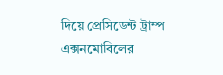দিয়ে প্রেসিডেন্ট ট্রাম্প এক্সনমোবিলের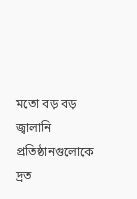মতো বড় বড় জ্বালানি প্রতিষ্ঠানগুলোকে দ্রত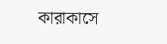কারাকাসে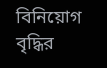বিনিয়োগ বৃদ্ধির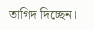তাগিদ দিচ্ছেন।